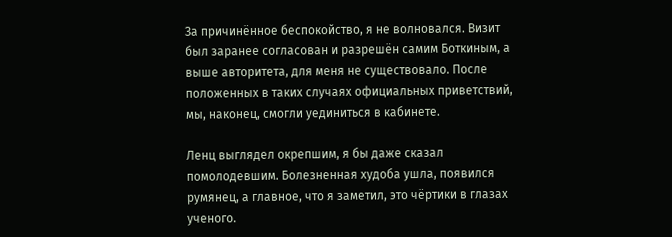За причинённое беспокойство, я не волновался. Визит был заранее согласован и разрешён самим Боткиным, а выше авторитета, для меня не существовало. После положенных в таких случаях официальных приветствий, мы, наконец, смогли уединиться в кабинете.

Ленц выглядел окрепшим, я бы даже сказал помолодевшим. Болезненная худоба ушла, появился румянец, а главное, что я заметил, это чёртики в глазах ученого.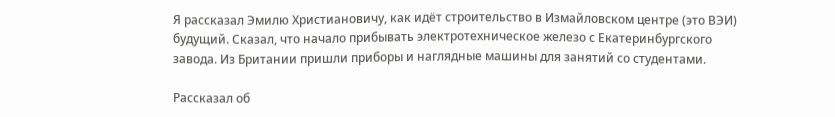Я рассказал Эмилю Христиановичу, как идёт строительство в Измайловском центре (это ВЭИ) будущий. Сказал, что начало прибывать электротехническое железо с Екатеринбургского завода. Из Британии пришли приборы и наглядные машины для занятий со студентами.

Рассказал об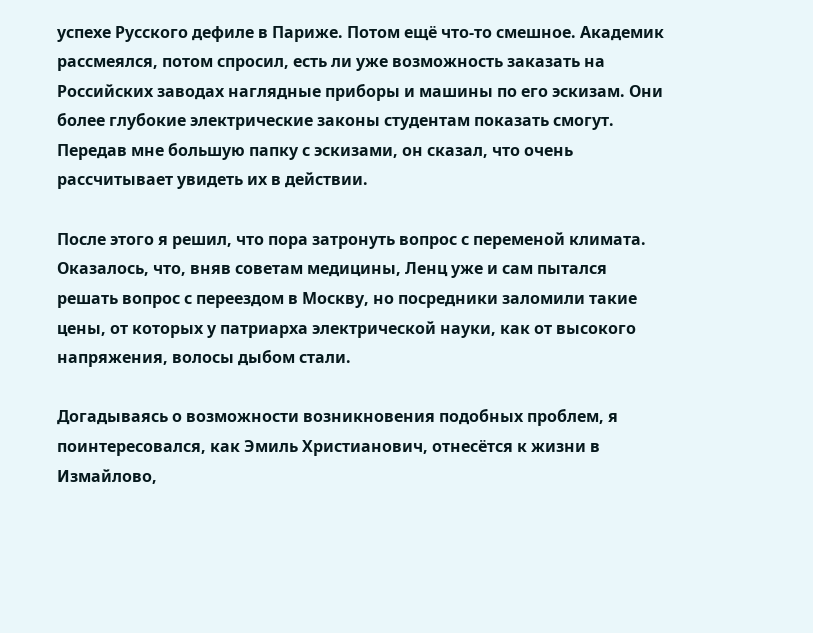успехе Русского дефиле в Париже. Потом ещё что-то смешное. Академик рассмеялся, потом спросил, есть ли уже возможность заказать на Российских заводах наглядные приборы и машины по его эскизам. Они более глубокие электрические законы студентам показать смогут. Передав мне большую папку с эскизами, он сказал, что очень рассчитывает увидеть их в действии.

После этого я решил, что пора затронуть вопрос с переменой климата. Оказалось, что, вняв советам медицины, Ленц уже и сам пытался решать вопрос с переездом в Москву, но посредники заломили такие цены, от которых у патриарха электрической науки, как от высокого напряжения, волосы дыбом стали.

Догадываясь о возможности возникновения подобных проблем, я поинтересовался, как Эмиль Христианович, отнесётся к жизни в Измайлово,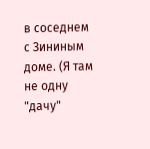в соседнем с Зининым доме. (Я там не одну "дачу"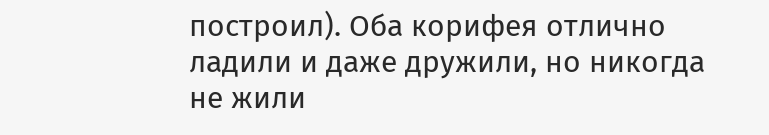построил). Оба корифея отлично ладили и даже дружили, но никогда не жили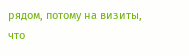рядом, потому на визиты, что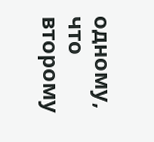одному, что второму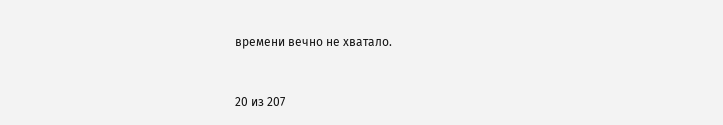времени вечно не хватало.



20 из 207